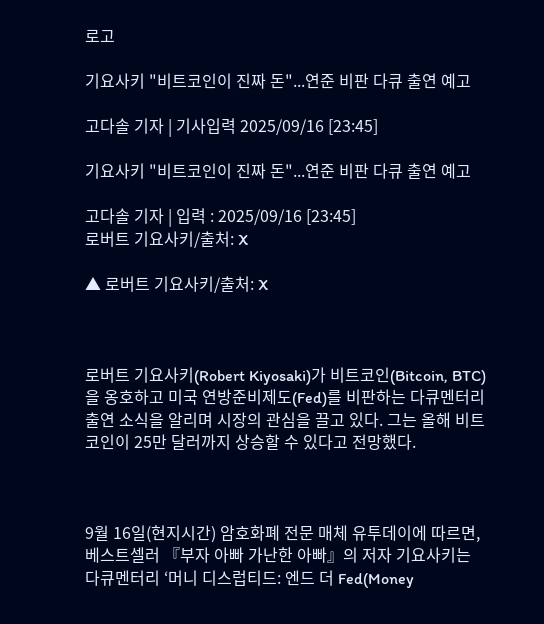로고

기요사키 "비트코인이 진짜 돈"...연준 비판 다큐 출연 예고

고다솔 기자 | 기사입력 2025/09/16 [23:45]

기요사키 "비트코인이 진짜 돈"...연준 비판 다큐 출연 예고

고다솔 기자 | 입력 : 2025/09/16 [23:45]
로버트 기요사키/출처: X

▲ 로버트 기요사키/출처: X



로버트 기요사키(Robert Kiyosaki)가 비트코인(Bitcoin, BTC)을 옹호하고 미국 연방준비제도(Fed)를 비판하는 다큐멘터리 출연 소식을 알리며 시장의 관심을 끌고 있다. 그는 올해 비트코인이 25만 달러까지 상승할 수 있다고 전망했다.



9월 16일(현지시간) 암호화폐 전문 매체 유투데이에 따르면, 베스트셀러 『부자 아빠 가난한 아빠』의 저자 기요사키는 다큐멘터리 ‘머니 디스럽티드: 엔드 더 Fed(Money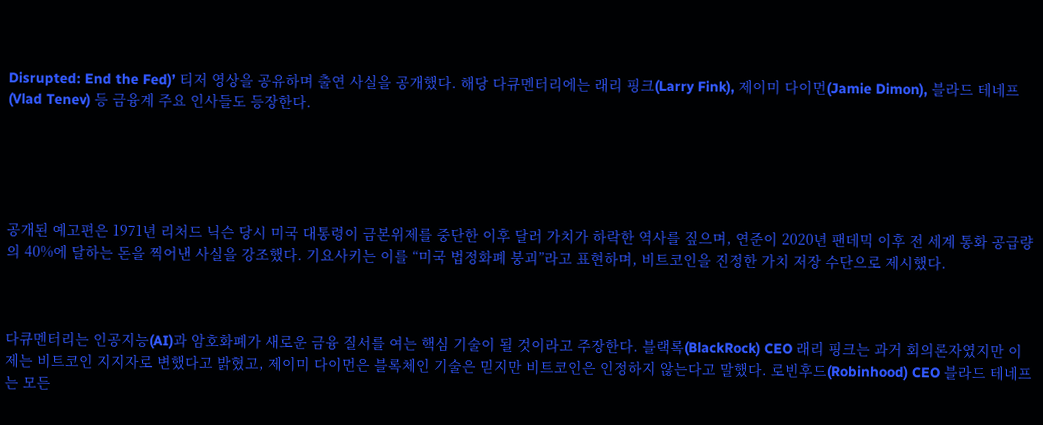Disrupted: End the Fed)’ 티저 영상을 공유하며 출연 사실을 공개했다. 해당 다큐멘터리에는 래리 핑크(Larry Fink), 제이미 다이먼(Jamie Dimon), 블라드 테네프(Vlad Tenev) 등 금융계 주요 인사들도 등장한다.





공개된 예고편은 1971년 리처드 닉슨 당시 미국 대통령이 금본위제를 중단한 이후 달러 가치가 하락한 역사를 짚으며, 연준이 2020년 팬데믹 이후 전 세계 통화 공급량의 40%에 달하는 돈을 찍어낸 사실을 강조했다. 기요사키는 이를 “미국 법정화폐 붕괴”라고 표현하며, 비트코인을 진정한 가치 저장 수단으로 제시했다.



다큐멘터리는 인공지능(AI)과 암호화폐가 새로운 금융 질서를 여는 핵심 기술이 될 것이라고 주장한다. 블랙록(BlackRock) CEO 래리 핑크는 과거 회의론자였지만 이제는 비트코인 지지자로 변했다고 밝혔고, 제이미 다이먼은 블록체인 기술은 믿지만 비트코인은 인정하지 않는다고 말했다. 로빈후드(Robinhood) CEO 블라드 테네프는 모든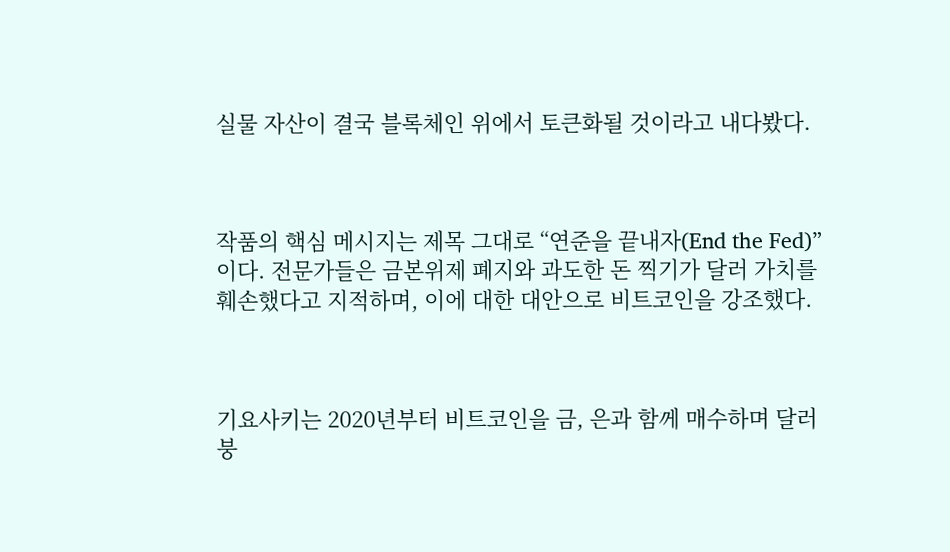실물 자산이 결국 블록체인 위에서 토큰화될 것이라고 내다봤다.



작품의 핵심 메시지는 제목 그대로 “연준을 끝내자(End the Fed)”이다. 전문가들은 금본위제 폐지와 과도한 돈 찍기가 달러 가치를 훼손했다고 지적하며, 이에 대한 대안으로 비트코인을 강조했다.



기요사키는 2020년부터 비트코인을 금, 은과 함께 매수하며 달러 붕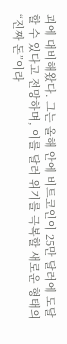괴에 대비해왔다. 그는 올해 안에 비트코인이 25만 달러에 도달할 수 있다고 전망하며, 이를 달러 위기를 극복할 새로운 형태의 “진짜 돈”이라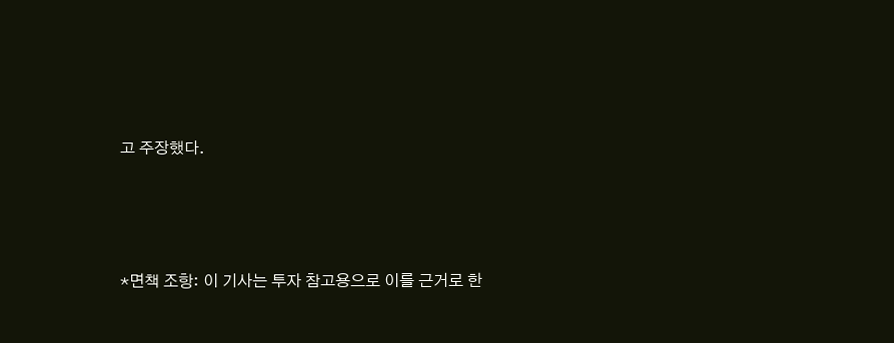고 주장했다.



*면책 조항: 이 기사는 투자 참고용으로 이를 근거로 한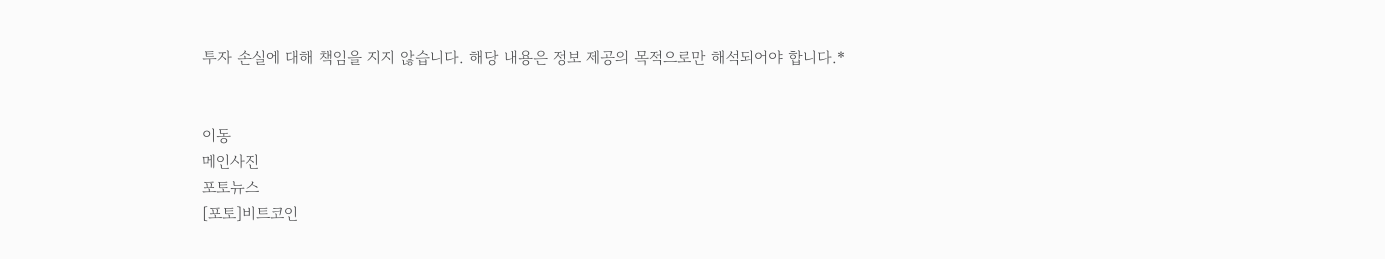투자 손실에 대해 책임을 지지 않습니다. 해당 내용은 정보 제공의 목적으로만 해석되어야 합니다.*


이동
메인사진
포토뉴스
[포토]비트코인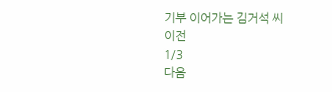기부 이어가는 김거석 씨
이전
1/3
다음